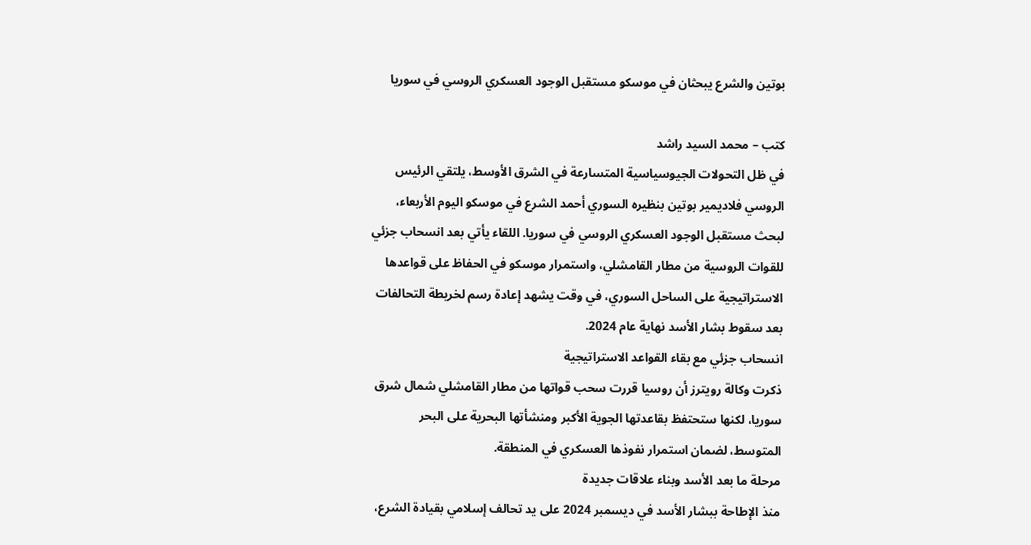بوتين والشرع يبحثان في موسكو مستقبل الوجود العسكري الروسي في سوريا

كتب – محمد السيد راشد
في ظل التحولات الجيوسياسية المتسارعة في الشرق الأوسط، يلتقي الرئيس الروسي فلاديمير بوتين بنظيره السوري أحمد الشرع في موسكو اليوم الأربعاء، لبحث مستقبل الوجود العسكري الروسي في سوريا. اللقاء يأتي بعد انسحاب جزئي للقوات الروسية من مطار القامشلي، واستمرار موسكو في الحفاظ على قواعدها الاستراتيجية على الساحل السوري، في وقت يشهد إعادة رسم لخريطة التحالفات بعد سقوط بشار الأسد نهاية عام 2024.
انسحاب جزئي مع بقاء القواعد الاستراتيجية
ذكرت وكالة رويترز أن روسيا قررت سحب قواتها من مطار القامشلي شمال شرق سوريا، لكنها ستحتفظ بقاعدتها الجوية الأكبر ومنشأتها البحرية على البحر المتوسط، لضمان استمرار نفوذها العسكري في المنطقة.
مرحلة ما بعد الأسد وبناء علاقات جديدة
منذ الإطاحة ببشار الأسد في ديسمبر 2024 على يد تحالف إسلامي بقيادة الشرع،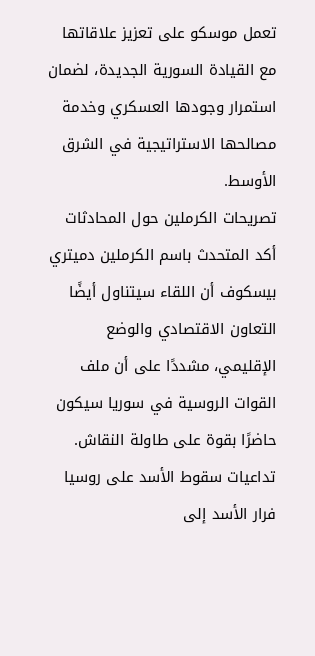تعمل موسكو على تعزيز علاقاتها مع القيادة السورية الجديدة، لضمان استمرار وجودها العسكري وخدمة مصالحها الاستراتيجية في الشرق الأوسط.
تصريحات الكرملين حول المحادثات
أكد المتحدث باسم الكرملين دميتري بيسكوف أن اللقاء سيتناول أيضًا التعاون الاقتصادي والوضع الإقليمي، مشددًا على أن ملف القوات الروسية في سوريا سيكون حاضرًا بقوة على طاولة النقاش.
تداعيات سقوط الأسد على روسيا
فرار الأسد إلى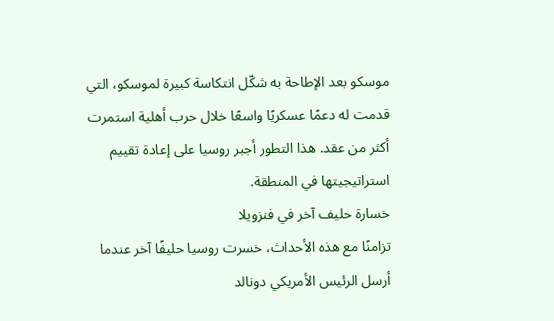موسكو بعد الإطاحة به شكّل انتكاسة كبيرة لموسكو، التي قدمت له دعمًا عسكريًا واسعًا خلال حرب أهلية استمرت أكثر من عقد. هذا التطور أجبر روسيا على إعادة تقييم استراتيجيتها في المنطقة.
خسارة حليف آخر في فنزويلا
تزامنًا مع هذه الأحداث، خسرت روسيا حليفًا آخر عندما أرسل الرئيس الأمريكي دونالد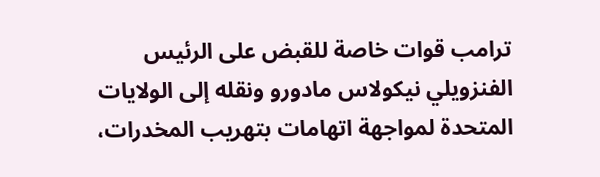ترامب قوات خاصة للقبض على الرئيس الفنزويلي نيكولاس مادورو ونقله إلى الولايات المتحدة لمواجهة اتهامات بتهريب المخدرات،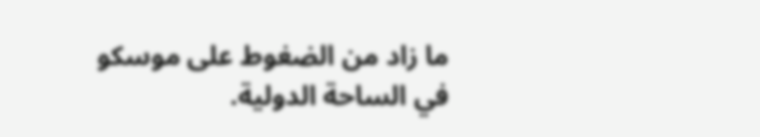ما زاد من الضغوط على موسكو في الساحة الدولية.